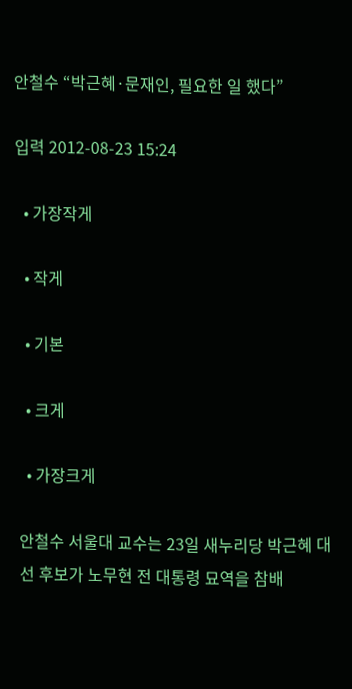안철수 “박근혜·문재인, 필요한 일 했다”

입력 2012-08-23 15:24

  • 가장작게

  • 작게

  • 기본

  • 크게

  • 가장크게

안철수 서울대 교수는 23일 새누리당 박근혜 대선 후보가 노무현 전 대통령 묘역을 참배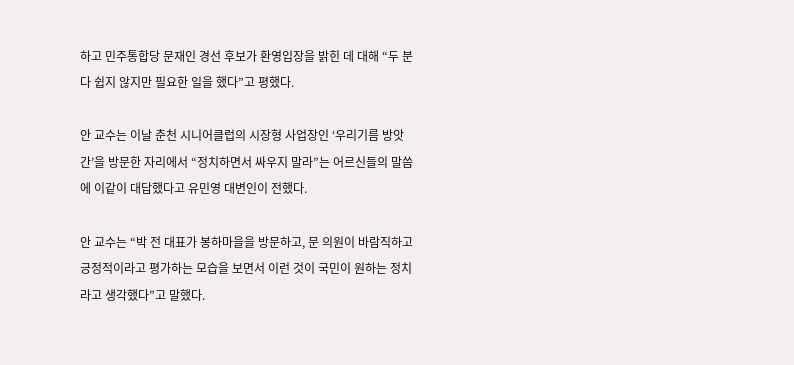하고 민주통합당 문재인 경선 후보가 환영입장을 밝힌 데 대해 “두 분 다 쉽지 않지만 필요한 일을 했다”고 평했다.

안 교수는 이날 춘천 시니어클럽의 시장형 사업장인 ‘우리기름 방앗간’을 방문한 자리에서 “정치하면서 싸우지 말라”는 어르신들의 말씀에 이같이 대답했다고 유민영 대변인이 전했다.

안 교수는 “박 전 대표가 봉하마을을 방문하고, 문 의원이 바람직하고 긍정적이라고 평가하는 모습을 보면서 이런 것이 국민이 원하는 정치라고 생각했다”고 말했다.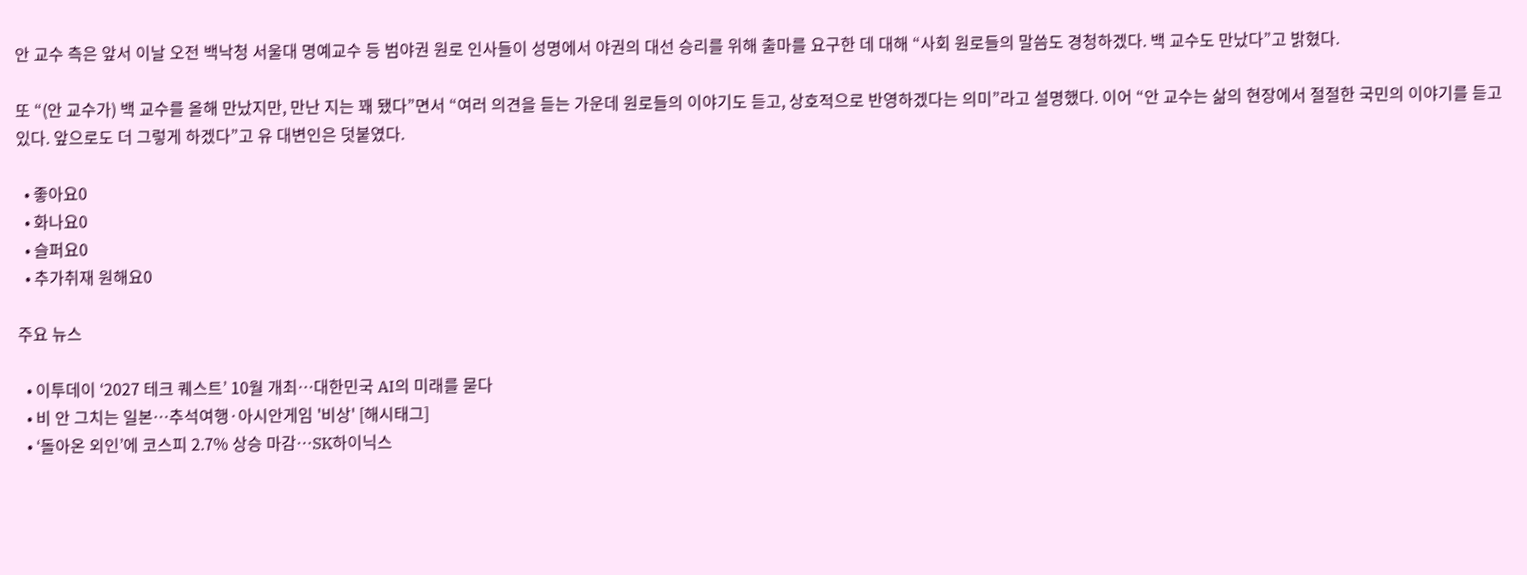안 교수 측은 앞서 이날 오전 백낙청 서울대 명예교수 등 범야권 원로 인사들이 성명에서 야권의 대선 승리를 위해 출마를 요구한 데 대해 “사회 원로들의 말씀도 경청하겠다. 백 교수도 만났다”고 밝혔다.

또 “(안 교수가) 백 교수를 올해 만났지만, 만난 지는 꽤 됐다”면서 “여러 의견을 듣는 가운데 원로들의 이야기도 듣고, 상호적으로 반영하겠다는 의미”라고 설명했다. 이어 “안 교수는 삶의 현장에서 절절한 국민의 이야기를 듣고 있다. 앞으로도 더 그렇게 하겠다”고 유 대변인은 덧붙였다.

  • 좋아요0
  • 화나요0
  • 슬퍼요0
  • 추가취재 원해요0

주요 뉴스

  • 이투데이 ‘2027 테크 퀘스트’ 10월 개최⋯대한민국 AI의 미래를 묻다
  • 비 안 그치는 일본…추석여행·아시안게임 '비상' [해시태그]
  • ‘돌아온 외인’에 코스피 2.7% 상승 마감⋯SK하이닉스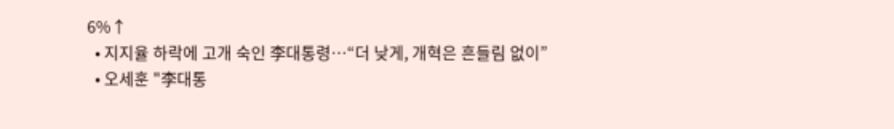6%↑
  • 지지율 하락에 고개 숙인 李대통령⋯“더 낮게, 개혁은 흔들림 없이”
  • 오세훈 "李대통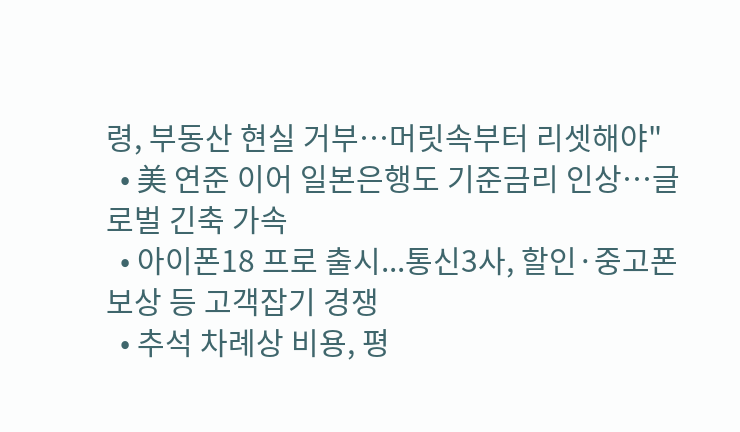령, 부동산 현실 거부⋯머릿속부터 리셋해야"
  • 美 연준 이어 일본은행도 기준금리 인상⋯글로벌 긴축 가속
  • 아이폰18 프로 출시...통신3사, 할인·중고폰 보상 등 고객잡기 경쟁
  • 추석 차례상 비용, 평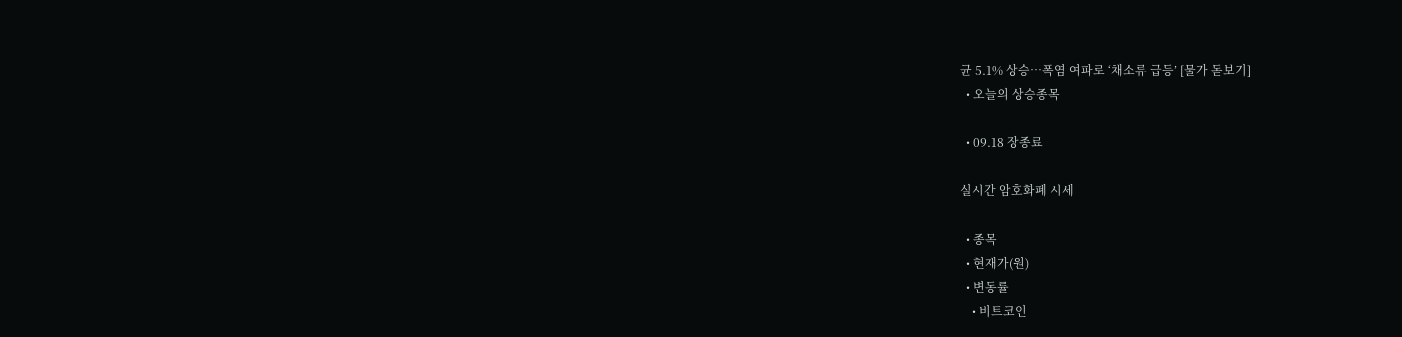균 5.1% 상승…폭염 여파로 ‘채소류 급등’ [물가 돋보기]
  • 오늘의 상승종목

  • 09.18 장종료

실시간 암호화폐 시세

  • 종목
  • 현재가(원)
  • 변동률
    • 비트코인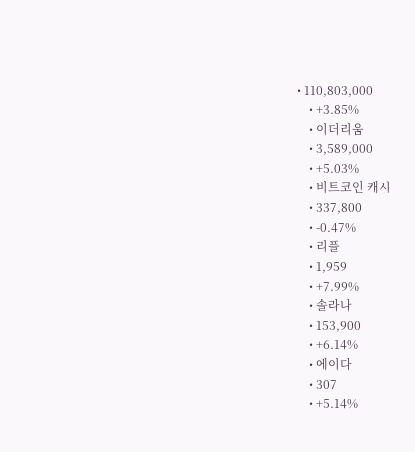• 110,803,000
    • +3.85%
    • 이더리움
    • 3,589,000
    • +5.03%
    • 비트코인 캐시
    • 337,800
    • -0.47%
    • 리플
    • 1,959
    • +7.99%
    • 솔라나
    • 153,900
    • +6.14%
    • 에이다
    • 307
    • +5.14%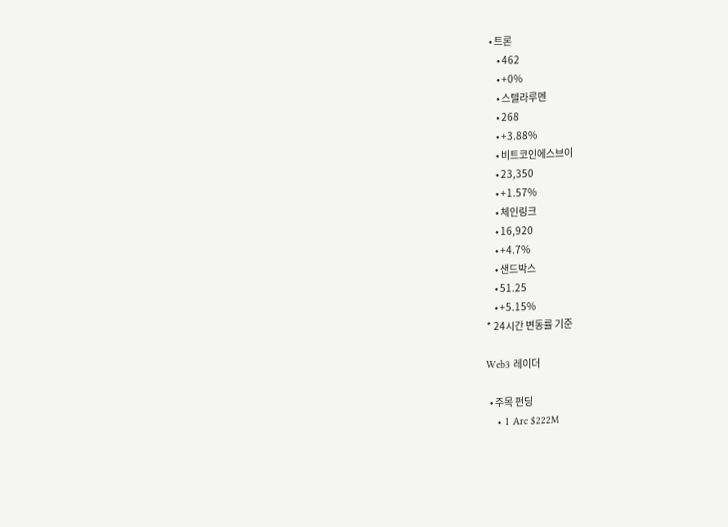• 트론
    • 462
    • +0%
    • 스텔라루멘
    • 268
    • +3.88%
    • 비트코인에스브이
    • 23,350
    • +1.57%
    • 체인링크
    • 16,920
    • +4.7%
    • 샌드박스
    • 51.25
    • +5.15%
* 24시간 변동률 기준

Web3 레이더

  • 주목 펀딩
    • 1 Arc $222M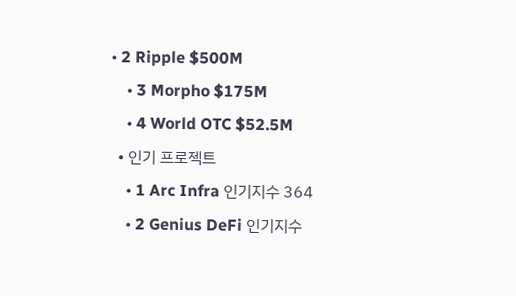• 2 Ripple $500M
    • 3 Morpho $175M
    • 4 World OTC $52.5M
  • 인기 프로젝트
    • 1 Arc Infra 인기지수 364
    • 2 Genius DeFi 인기지수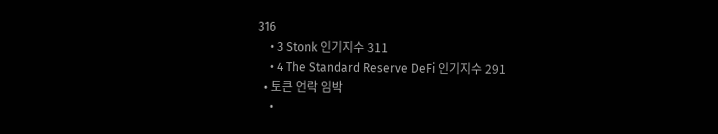316
    • 3 Stonk 인기지수 311
    • 4 The Standard Reserve DeFi 인기지수 291
  • 토큰 언락 임박
    •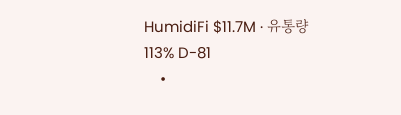HumidiFi $11.7M · 유통량 113% D-81
    •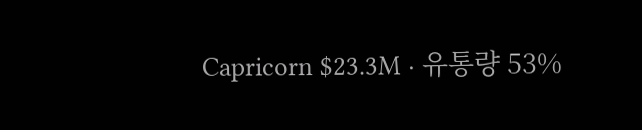Capricorn $23.3M · 유통량 53%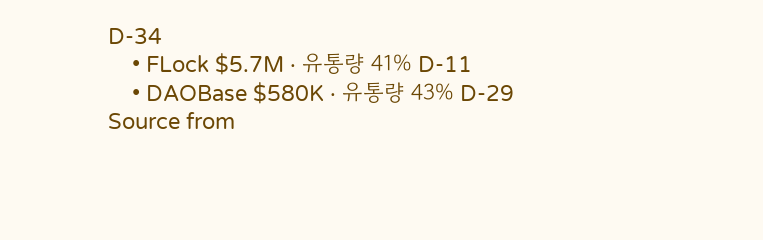D-34
    • FLock $5.7M · 유통량 41% D-11
    • DAOBase $580K · 유통량 43% D-29
Source from